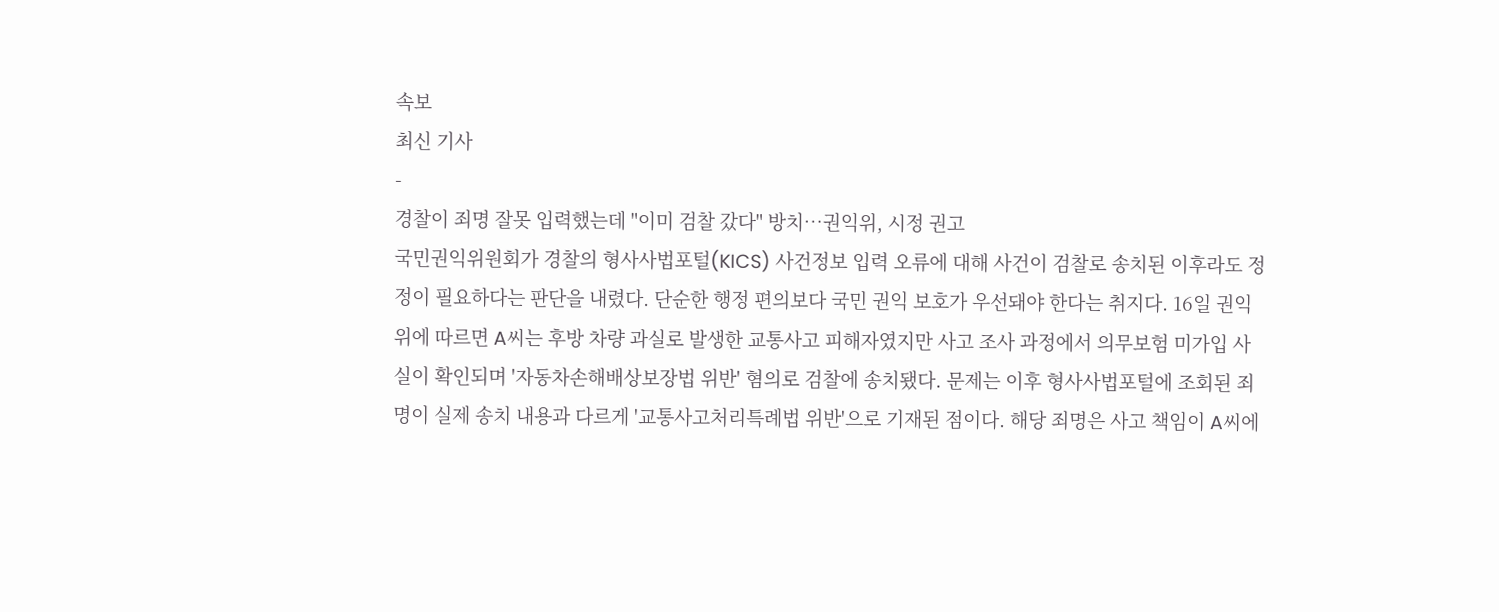속보
최신 기사
-
경찰이 죄명 잘못 입력했는데 "이미 검찰 갔다" 방치…권익위, 시정 권고
국민권익위원회가 경찰의 형사사법포털(KICS) 사건정보 입력 오류에 대해 사건이 검찰로 송치된 이후라도 정정이 필요하다는 판단을 내렸다. 단순한 행정 편의보다 국민 권익 보호가 우선돼야 한다는 취지다. 16일 권익위에 따르면 A씨는 후방 차량 과실로 발생한 교통사고 피해자였지만 사고 조사 과정에서 의무보험 미가입 사실이 확인되며 '자동차손해배상보장법 위반' 혐의로 검찰에 송치됐다. 문제는 이후 형사사법포털에 조회된 죄명이 실제 송치 내용과 다르게 '교통사고처리특례법 위반'으로 기재된 점이다. 해당 죄명은 사고 책임이 A씨에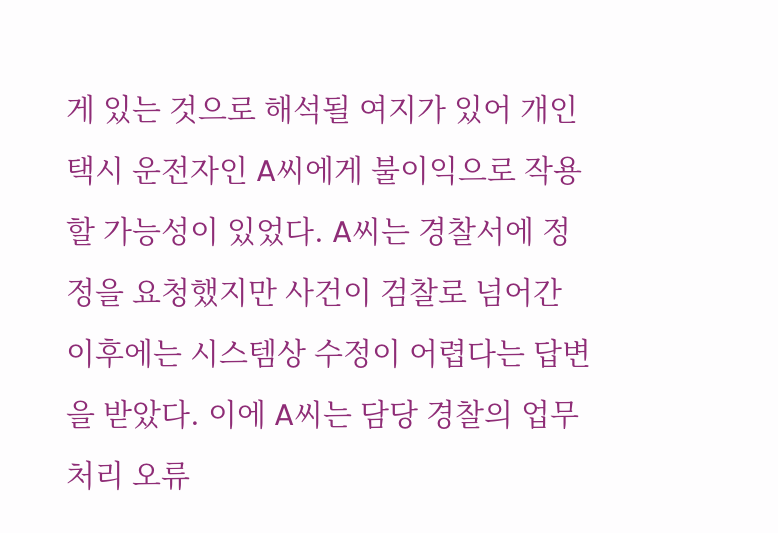게 있는 것으로 해석될 여지가 있어 개인택시 운전자인 A씨에게 불이익으로 작용할 가능성이 있었다. A씨는 경찰서에 정정을 요청했지만 사건이 검찰로 넘어간 이후에는 시스템상 수정이 어렵다는 답변을 받았다. 이에 A씨는 담당 경찰의 업무 처리 오류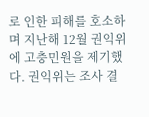로 인한 피해를 호소하며 지난해 12월 권익위에 고충민원을 제기했다. 권익위는 조사 결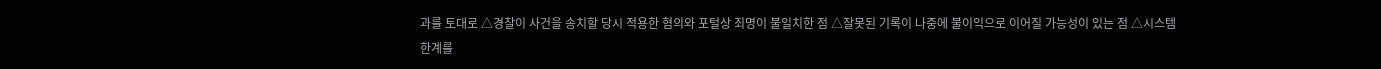과를 토대로 △경찰이 사건을 송치할 당시 적용한 혐의와 포털상 죄명이 불일치한 점 △잘못된 기록이 나중에 불이익으로 이어질 가능성이 있는 점 △시스템 한계를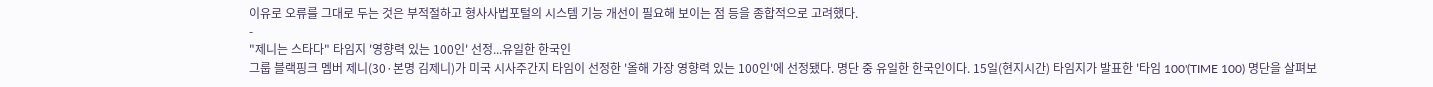이유로 오류를 그대로 두는 것은 부적절하고 형사사법포털의 시스템 기능 개선이 필요해 보이는 점 등을 종합적으로 고려했다.
-
"제니는 스타다" 타임지 '영향력 있는 100인' 선정...유일한 한국인
그룹 블랙핑크 멤버 제니(30·본명 김제니)가 미국 시사주간지 타임이 선정한 '올해 가장 영향력 있는 100인'에 선정됐다. 명단 중 유일한 한국인이다. 15일(현지시간) 타임지가 발표한 '타임 100'(TIME 100) 명단을 살펴보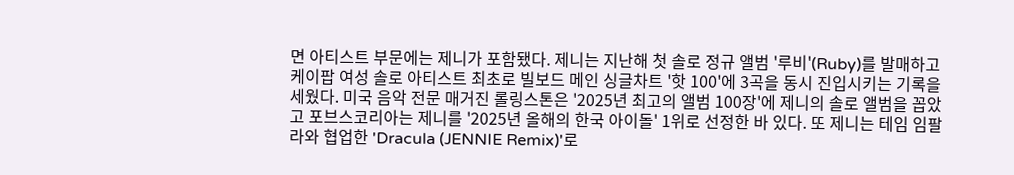면 아티스트 부문에는 제니가 포함됐다. 제니는 지난해 첫 솔로 정규 앨범 '루비'(Ruby)를 발매하고 케이팝 여성 솔로 아티스트 최초로 빌보드 메인 싱글차트 '핫 100'에 3곡을 동시 진입시키는 기록을 세웠다. 미국 음악 전문 매거진 롤링스톤은 '2025년 최고의 앨범 100장'에 제니의 솔로 앨범을 꼽았고 포브스코리아는 제니를 '2025년 올해의 한국 아이돌' 1위로 선정한 바 있다. 또 제니는 테임 임팔라와 협업한 'Dracula (JENNIE Remix)'로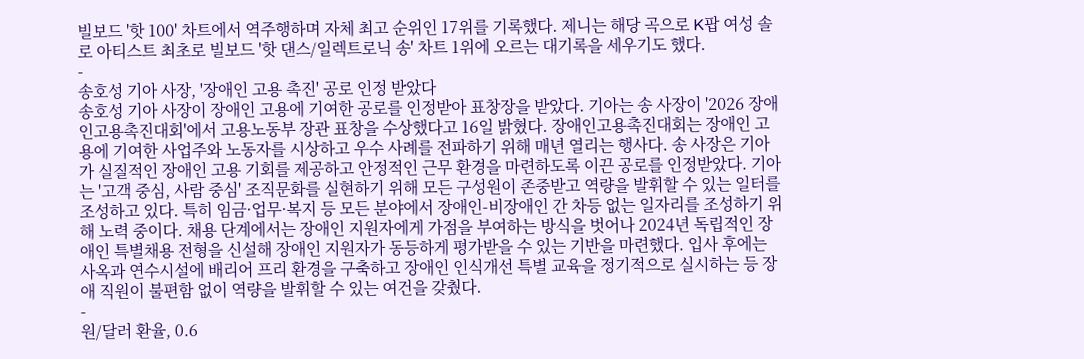빌보드 '핫 100' 차트에서 역주행하며 자체 최고 순위인 17위를 기록했다. 제니는 해당 곡으로 K팝 여성 솔로 아티스트 최초로 빌보드 '핫 댄스/일렉트로닉 송' 차트 1위에 오르는 대기록을 세우기도 했다.
-
송호성 기아 사장, '장애인 고용 촉진' 공로 인정 받았다
송호성 기아 사장이 장애인 고용에 기여한 공로를 인정받아 표창장을 받았다. 기아는 송 사장이 '2026 장애인고용촉진대회'에서 고용노동부 장관 표창을 수상했다고 16일 밝혔다. 장애인고용촉진대회는 장애인 고용에 기여한 사업주와 노동자를 시상하고 우수 사례를 전파하기 위해 매년 열리는 행사다. 송 사장은 기아가 실질적인 장애인 고용 기회를 제공하고 안정적인 근무 환경을 마련하도록 이끈 공로를 인정받았다. 기아는 '고객 중심, 사람 중심' 조직문화를 실현하기 위해 모든 구성원이 존중받고 역량을 발휘할 수 있는 일터를 조성하고 있다. 특히 임금·업무·복지 등 모든 분야에서 장애인-비장애인 간 차등 없는 일자리를 조성하기 위해 노력 중이다. 채용 단계에서는 장애인 지원자에게 가점을 부여하는 방식을 벗어나 2024년 독립적인 장애인 특별채용 전형을 신설해 장애인 지원자가 동등하게 평가받을 수 있는 기반을 마련했다. 입사 후에는 사옥과 연수시설에 배리어 프리 환경을 구축하고 장애인 인식개선 특별 교육을 정기적으로 실시하는 등 장애 직원이 불편함 없이 역량을 발휘할 수 있는 여건을 갖췄다.
-
원/달러 환율, 0.6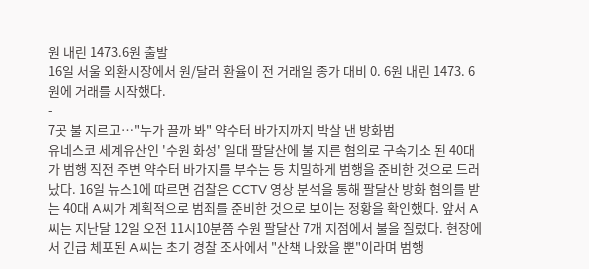원 내린 1473.6원 출발
16일 서울 외환시장에서 원/달러 환율이 전 거래일 종가 대비 0. 6원 내린 1473. 6원에 거래를 시작했다.
-
7곳 불 지르고…"누가 끌까 봐" 약수터 바가지까지 박살 낸 방화범
유네스코 세계유산인 '수원 화성' 일대 팔달산에 불 지른 혐의로 구속기소 된 40대가 범행 직전 주변 약수터 바가지를 부수는 등 치밀하게 범행을 준비한 것으로 드러났다. 16일 뉴스1에 따르면 검찰은 CCTV 영상 분석을 통해 팔달산 방화 혐의를 받는 40대 A씨가 계획적으로 범죄를 준비한 것으로 보이는 정황을 확인했다. 앞서 A씨는 지난달 12일 오전 11시10분쯤 수원 팔달산 7개 지점에서 불을 질렀다. 현장에서 긴급 체포된 A씨는 초기 경찰 조사에서 "산책 나왔을 뿐"이라며 범행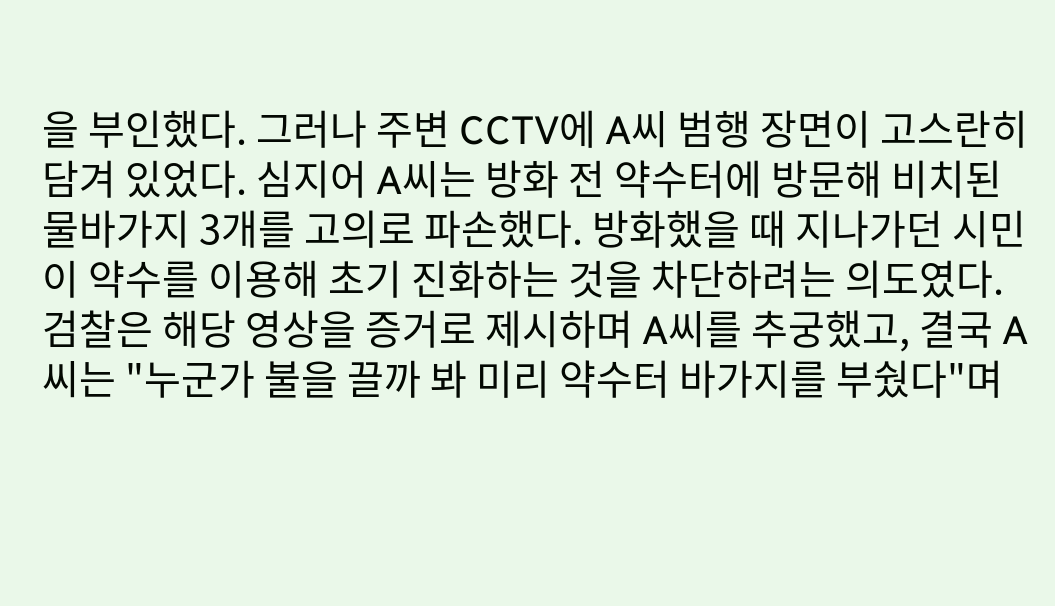을 부인했다. 그러나 주변 CCTV에 A씨 범행 장면이 고스란히 담겨 있었다. 심지어 A씨는 방화 전 약수터에 방문해 비치된 물바가지 3개를 고의로 파손했다. 방화했을 때 지나가던 시민이 약수를 이용해 초기 진화하는 것을 차단하려는 의도였다. 검찰은 해당 영상을 증거로 제시하며 A씨를 추궁했고, 결국 A씨는 "누군가 불을 끌까 봐 미리 약수터 바가지를 부쉈다"며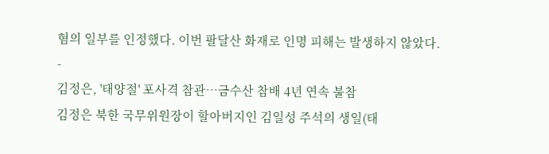혐의 일부를 인정했다. 이번 팔달산 화재로 인명 피해는 발생하지 않았다.
-
김정은, '태양절' 포사격 참관…금수산 참배 4년 연속 불참
김정은 북한 국무위원장이 할아버지인 김일성 주석의 생일(태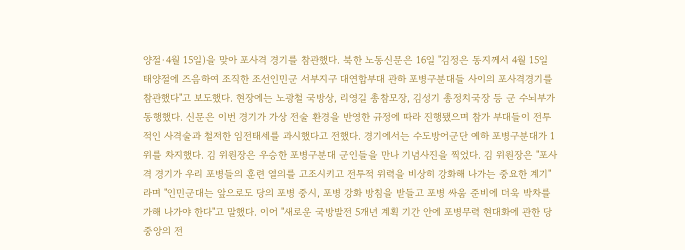양절·4월 15일)을 맞아 포사격 경기를 참관했다. 북한 노동신문은 16일 "김정은 동지께서 4월 15일 태양절에 즈음하여 조직한 조선인민군 서부지구 대연합부대 관하 포병구분대들 사이의 포사격경기를 참관했다"고 보도했다. 현장에는 노광철 국방상, 리영길 총참모장, 김성기 총정치국장 등 군 수뇌부가 동행했다. 신문은 이번 경기가 가상 전술 환경을 반영한 규정에 따라 진행됐으며 참가 부대들이 전투적인 사격술과 철저한 임전태세를 과시했다고 전했다. 경기에서는 수도방어군단 예하 포병구분대가 1위를 차지했다. 김 위원장은 우승한 포병구분대 군인들을 만나 기념사진을 찍었다. 김 위원장은 "포사격 경기가 우리 포병들의 훈련 열의를 고조시키고 전투적 위력을 비상히 강화해 나가는 중요한 계기"라며 "인민군대는 앞으로도 당의 포병 중시, 포병 강화 방침을 받들고 포병 싸움 준비에 더욱 박차를 가해 나가야 한다"고 말했다. 이어 "새로운 국방발전 5개년 계획 기간 안에 포병무력 현대화에 관한 당 중앙의 전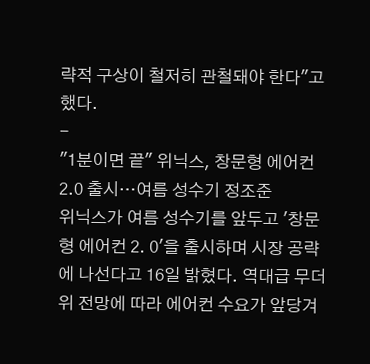략적 구상이 철저히 관철돼야 한다"고 했다.
-
"1분이면 끝" 위닉스, 창문형 에어컨 2.0 출시…여름 성수기 정조준
위닉스가 여름 성수기를 앞두고 '창문형 에어컨 2. 0'을 출시하며 시장 공략에 나선다고 16일 밝혔다. 역대급 무더위 전망에 따라 에어컨 수요가 앞당겨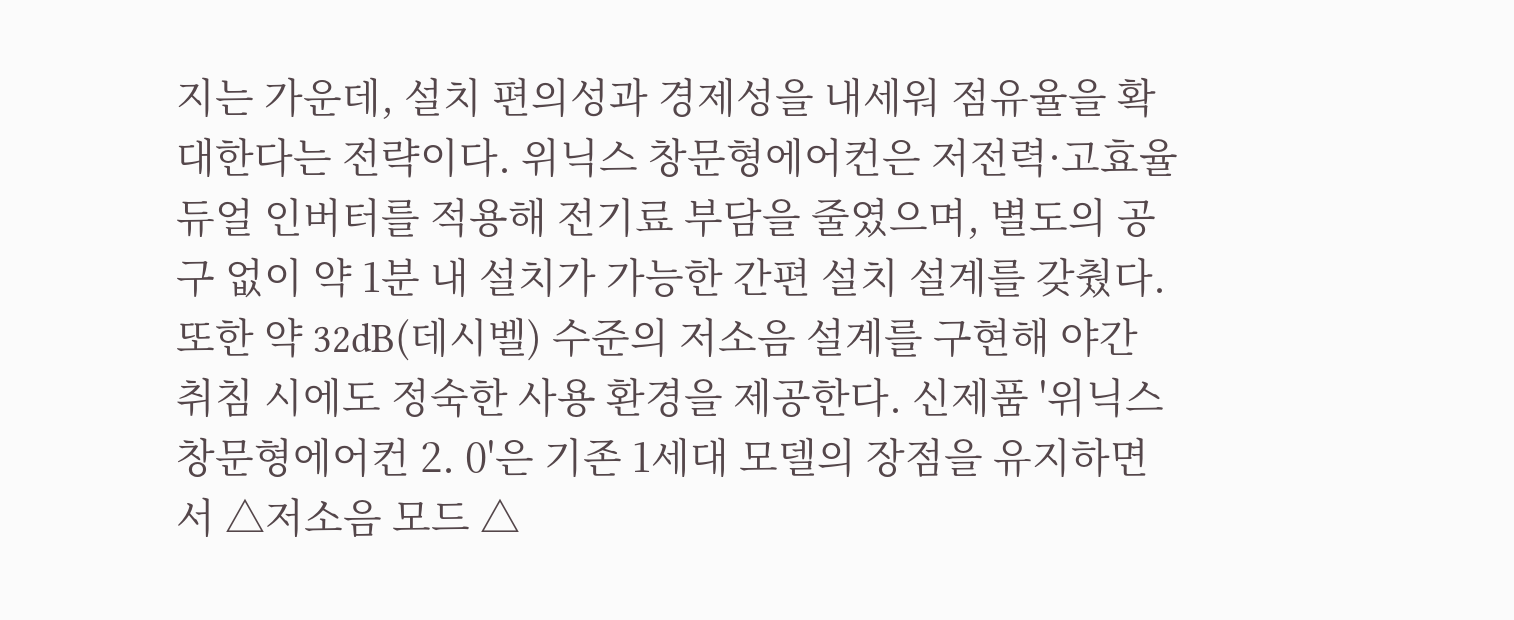지는 가운데, 설치 편의성과 경제성을 내세워 점유율을 확대한다는 전략이다. 위닉스 창문형에어컨은 저전력·고효율 듀얼 인버터를 적용해 전기료 부담을 줄였으며, 별도의 공구 없이 약 1분 내 설치가 가능한 간편 설치 설계를 갖췄다. 또한 약 32dB(데시벨) 수준의 저소음 설계를 구현해 야간 취침 시에도 정숙한 사용 환경을 제공한다. 신제품 '위닉스 창문형에어컨 2. 0'은 기존 1세대 모델의 장점을 유지하면서 △저소음 모드 △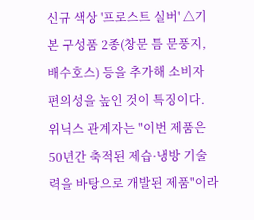신규 색상 '프로스트 실버' △기본 구성품 2종(창문 틈 문풍지, 배수호스) 등을 추가해 소비자 편의성을 높인 것이 특징이다. 위닉스 관계자는 "이번 제품은 50년간 축적된 제습·냉방 기술력을 바탕으로 개발된 제품"이라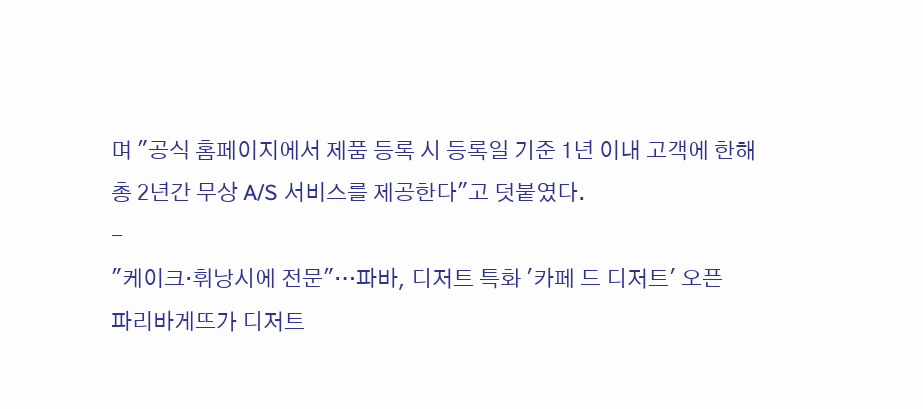며 "공식 홈페이지에서 제품 등록 시 등록일 기준 1년 이내 고객에 한해 총 2년간 무상 A/S 서비스를 제공한다"고 덧붙였다.
-
"케이크·휘낭시에 전문"…파바, 디저트 특화 '카페 드 디저트' 오픈
파리바게뜨가 디저트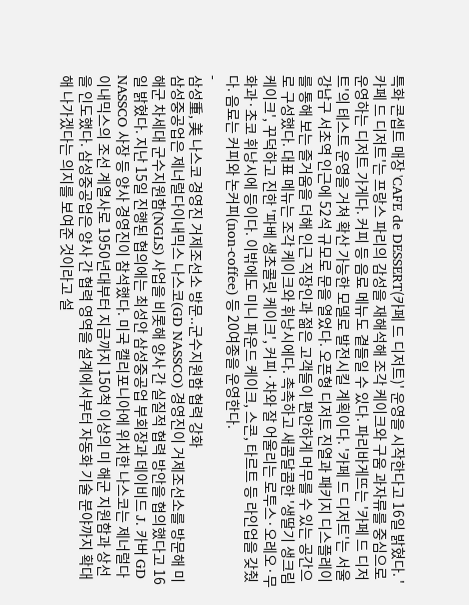특화 콘셉트 매장 'CAFE de DESSERT(카페 드 디저트)' 운영을 시작한다고 16일 밝혔다. '카페 드 디저트'는 프랑스 파리의 감성을 재해석해 조각 케이크와 구움 과자류를 중심으로 운영하는 디저트 가게다. 커피 등 음료 메뉴도 곁들일 수 있다. 파리바게뜨는 '카페 드 디저트'의 테스트 운영을 거쳐 확산 가능한 모델로 발전시킬 계획이다. '카페 드 디저트'는 서울 강남구 서초역 인근에 52석 규모로 문을 열었다. 오픈형 디저트 진열과 패키지 디스플레이를 통해 보는 즐거움을 더해 인근 직장인과 젊은 고객들이 편안하게 머무를 수 있는 공간으로 구성했다. 대표 메뉴는 조각 케이크와 휘낭시에다. 촉촉하고 새콤달콤한 '생딸기 생크림 케이크', 꾸덕하고 진한 '파베 생초콜릿 케이크', 커피·차와 잘 어울리는 로투스·오레오·무화과·초코 휘낭시에 등이다. 이밖에도 미니 파운드 케이크, 스콘, 타르트 등 라인업을 갖췄다. 음료는 커피와 논커피(non-coffee) 등 20여종을 운영한다.
-
삼성重, 美 나스코 경영진 거제조선소 방문..군수지원함 협력 강화
삼성중공업은 제너럴다이내믹스 나스코(GD NASSCO) 경영진이 거제조선소를 방문해 미 해군 차세대 군수지원함(NGLS) 사업을 비롯해 양사 간 실질적 협력 방안을 협의했다고 16일 밝혔다. 지난 15일 진행된 협의에는 최성안 삼성중공업 부회장과 데이비드 J. 카버 GD NASSCO 사장 등 양사 경영진이 참석했다. 미국 캘리포니아에 위치한 나스코는 제너럴다이내믹스의 조선 계열사로 1950년대부터 지금까지 150척 이상의 미 해군 지원함과 상선을 인도했다. 삼성중공업은 양사 간 협력 영역을 설계에서부터 자동화 기술 분야까지 확대해 나가겠다는 의지를 보여준 것이라고 설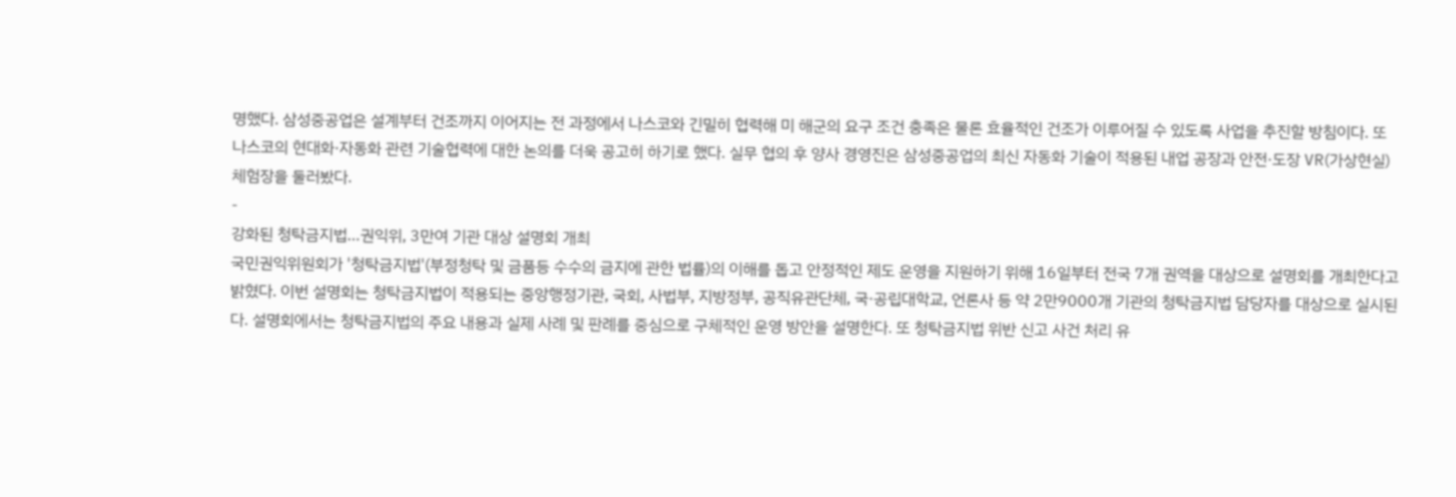명했다. 삼성중공업은 설계부터 건조까지 이어지는 전 과정에서 나스코와 긴밀히 협력해 미 해군의 요구 조건 충족은 물론 효율적인 건조가 이루어질 수 있도록 사업을 추진할 방침이다. 또 나스코의 현대화·자동화 관련 기술협력에 대한 논의를 더욱 공고히 하기로 했다. 실무 협의 후 양사 경영진은 삼성중공업의 최신 자동화 기술이 적용된 내업 공장과 안전·도장 VR(가상현실) 체험장을 둘러봤다.
-
강화된 청탁금지법…권익위, 3만여 기관 대상 설명회 개최
국민권익위원회가 '청탁금지법'(부정청탁 및 금품등 수수의 금지에 관한 법률)의 이해를 돕고 안정적인 제도 운영을 지원하기 위해 16일부터 전국 7개 권역을 대상으로 설명회를 개최한다고 밝혔다. 이번 설명회는 청탁금지법이 적용되는 중앙행정기관, 국회, 사법부, 지방정부, 공직유관단체, 국·공립대학교, 언론사 등 약 2만9000개 기관의 청탁금지법 담당자를 대상으로 실시된다. 설명회에서는 청탁금지법의 주요 내용과 실제 사례 및 판례를 중심으로 구체적인 운영 방안을 설명한다. 또 청탁금지법 위반 신고 사건 처리 유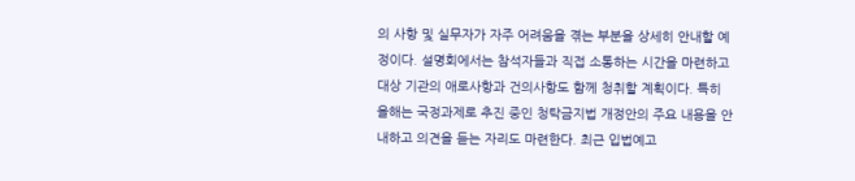의 사항 및 실무자가 자주 어려움을 겪는 부분을 상세히 안내할 예정이다. 설명회에서는 참석자들과 직접 소통하는 시간을 마련하고 대상 기관의 애로사항과 건의사항도 함께 청취할 계획이다. 특히 올해는 국정과제로 추진 중인 청탁금지법 개정안의 주요 내용을 안내하고 의견을 듣는 자리도 마련한다. 최근 입법예고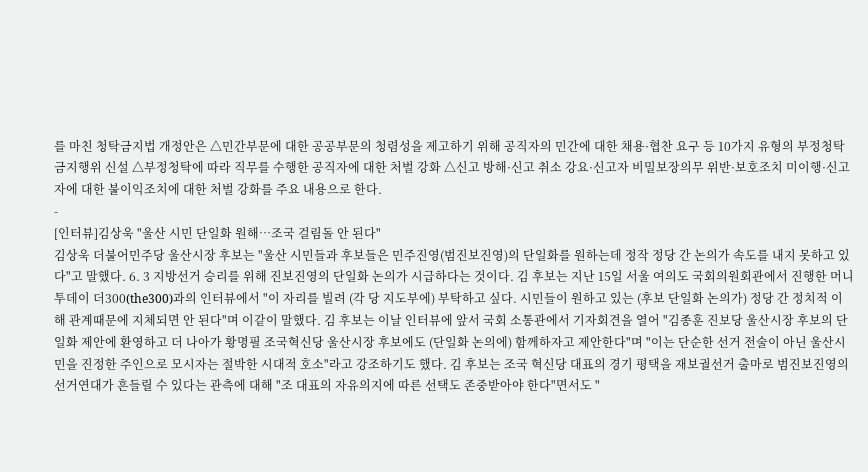를 마친 청탁금지법 개정안은 △민간부문에 대한 공공부문의 청렴성을 제고하기 위해 공직자의 민간에 대한 채용·협찬 요구 등 10가지 유형의 부정청탁 금지행위 신설 △부정청탁에 따라 직무를 수행한 공직자에 대한 처벌 강화 △신고 방해·신고 취소 강요·신고자 비밀보장의무 위반·보호조치 미이행·신고자에 대한 불이익조치에 대한 처벌 강화를 주요 내용으로 한다.
-
[인터뷰]김상욱 "울산 시민 단일화 원해…조국 걸림돌 안 된다"
김상욱 더불어민주당 울산시장 후보는 "울산 시민들과 후보들은 민주진영(범진보진영)의 단일화를 원하는데 정작 정당 간 논의가 속도를 내지 못하고 있다"고 말했다. 6. 3 지방선거 승리를 위해 진보진영의 단일화 논의가 시급하다는 것이다. 김 후보는 지난 15일 서울 여의도 국회의원회관에서 진행한 머니투데이 더300(the300)과의 인터뷰에서 "이 자리를 빌려 (각 당 지도부에) 부탁하고 싶다. 시민들이 원하고 있는 (후보 단일화 논의가) 정당 간 정치적 이해 관계때문에 지체되면 안 된다"며 이같이 말했다. 김 후보는 이날 인터뷰에 앞서 국회 소통관에서 기자회견을 열어 "김종훈 진보당 울산시장 후보의 단일화 제안에 환영하고 더 나아가 황명필 조국혁신당 울산시장 후보에도 (단일화 논의에) 함께하자고 제안한다"며 "이는 단순한 선거 전술이 아닌 울산시민을 진정한 주인으로 모시자는 절박한 시대적 호소"라고 강조하기도 했다. 김 후보는 조국 혁신당 대표의 경기 평택을 재보궐선거 출마로 범진보진영의 선거연대가 흔들릴 수 있다는 관측에 대해 "조 대표의 자유의지에 따른 선택도 존중받아야 한다"면서도 "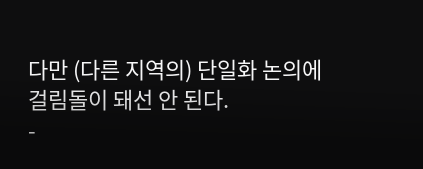다만 (다른 지역의) 단일화 논의에 걸림돌이 돼선 안 된다.
-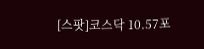[스팟]코스닥 10.57포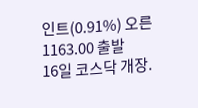인트(0.91%) 오른 1163.00 출발
16일 코스닥 개장.